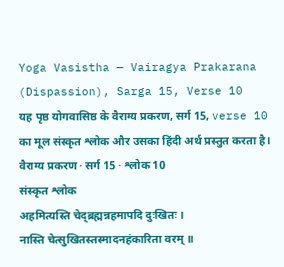Yoga Vasistha — Vairagya Prakarana (Dispassion), Sarga 15, Verse 10
यह पृष्ठ योगवासिष्ठ के वैराग्य प्रकरण, सर्ग 15, verse 10 का मूल संस्कृत श्लोक और उसका हिंदी अर्थ प्रस्तुत करता है।
वैराग्य प्रकरण · सर्ग 15 · श्लोक 10
संस्कृत श्लोक
अहमित्यस्ति चेद्ब्रह्मन्नहमापदि दुःखितः ।
नास्ति चेत्सुखितस्तस्मादनहंकारिता वरम् ॥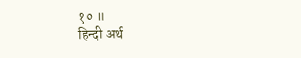१० ॥
हिन्दी अर्थ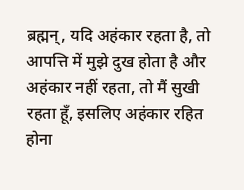ब्रह्मन्, यदि अहंकार रहता है, तो आपत्ति में मुझे दुख होता है और अहंकार नहीं रहता, तो मैं सुखी
रहता हूँ, इसलिए अहंकार रहित होना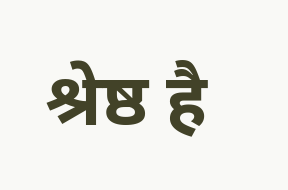श्रेष्ठ है